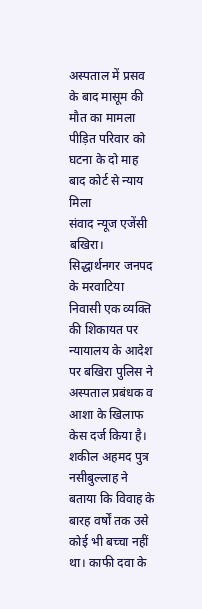अस्पताल में प्रसव के बाद मासूम की मौत का मामला
पीड़ित परिवार को घटना के दो माह बाद कोर्ट से न्याय मिला
संवाद न्यूज एजेंसी
बखिरा। सिद्धार्थनगर जनपद के मरवाटिया निवासी एक व्यक्ति की शिकायत पर न्यायालय के आदेश पर बखिरा पुलिस ने अस्पताल प्रबंधक व आशा के खिलाफ केस दर्ज किया है।
शकील अहमद पुत्र नसीबुल्लाह ने बताया कि विवाह के बारह वर्षों तक उसे कोई भी बच्चा नहीं था। काफी दवा के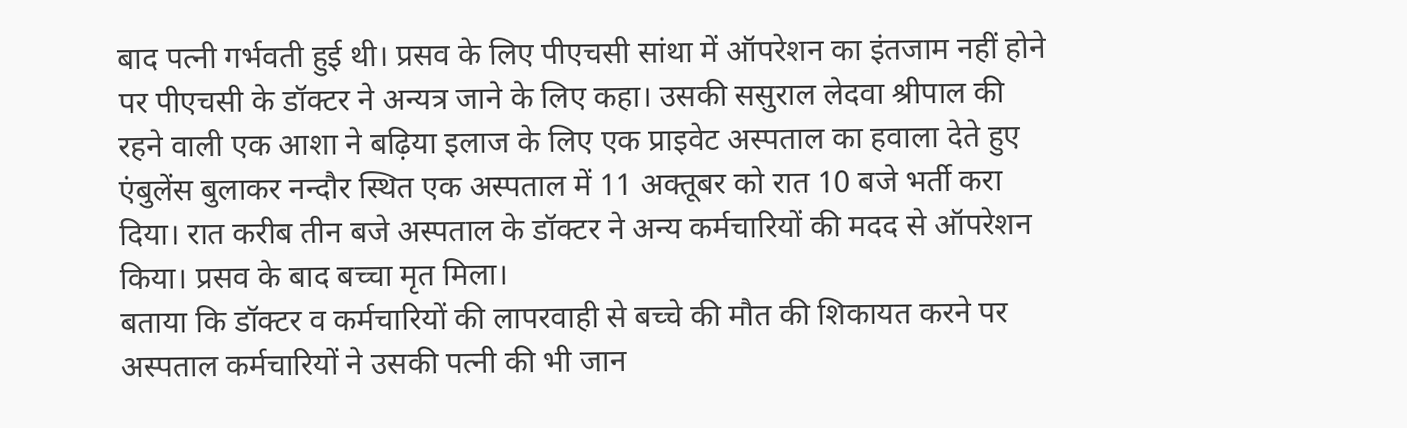बाद पत्नी गर्भवती हुई थी। प्रसव के लिए पीएचसी सांथा में ऑपरेशन का इंतजाम नहीं होने पर पीएचसी के डॉक्टर ने अन्यत्र जाने के लिए कहा। उसकी ससुराल लेदवा श्रीपाल की रहने वाली एक आशा ने बढ़िया इलाज के लिए एक प्राइवेट अस्पताल का हवाला देते हुए एंबुलेंस बुलाकर नन्दौर स्थित एक अस्पताल में 11 अक्तूबर को रात 10 बजे भर्ती करा दिया। रात करीब तीन बजे अस्पताल के डॉक्टर ने अन्य कर्मचारियों की मदद से ऑपरेशन किया। प्रसव के बाद बच्चा मृत मिला।
बताया कि डॉक्टर व कर्मचारियों की लापरवाही से बच्चे की मौत की शिकायत करने पर अस्पताल कर्मचारियों ने उसकी पत्नी की भी जान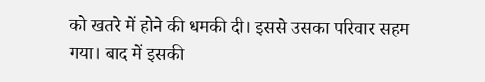को खतरे में होने की धमकी दी। इससे उसका परिवार सहम गया। बाद में इसकी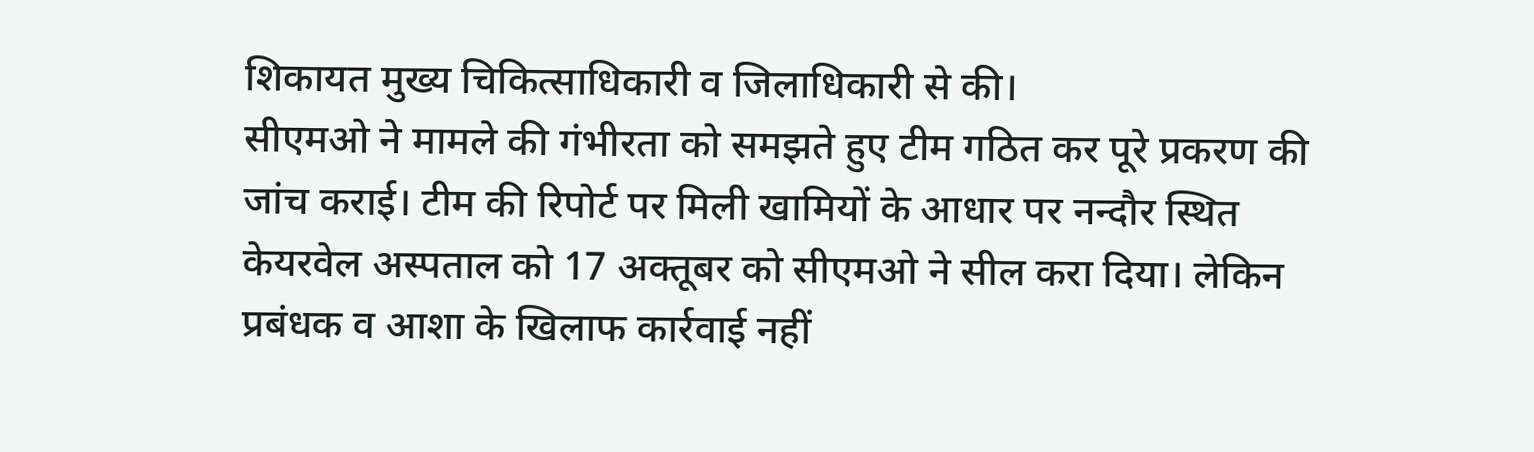शिकायत मुख्य चिकित्साधिकारी व जिलाधिकारी से की।
सीएमओ ने मामले की गंभीरता को समझते हुए टीम गठित कर पूरे प्रकरण की जांच कराई। टीम की रिपोर्ट पर मिली खामियों के आधार पर नन्दौर स्थित केयरवेल अस्पताल को 17 अक्तूबर को सीएमओ ने सील करा दिया। लेकिन प्रबंधक व आशा के खिलाफ कार्रवाई नहीं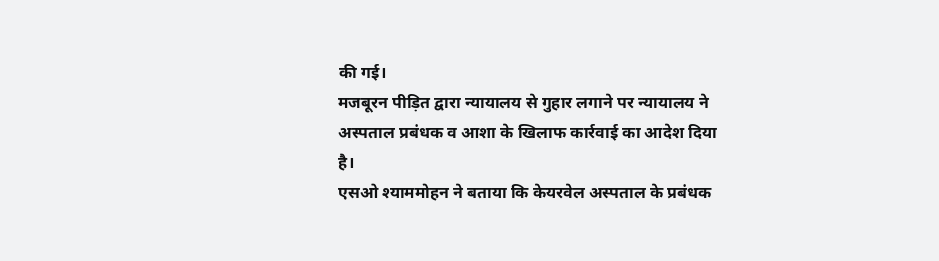की गई।
मजबूरन पीड़ित द्वारा न्यायालय से गुहार लगाने पर न्यायालय ने अस्पताल प्रबंधक व आशा के खिलाफ कार्रवाई का आदेश दिया है।
एसओ श्याममोहन ने बताया कि केयरवेल अस्पताल के प्रबंधक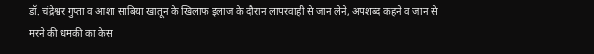डॉ. चंद्रेश्वर गुप्ता व आशा साबिया खातून के खिलाफ इलाज के दौरान लापरवाही से जान लेने, अपशब्द कहने व जान से मरने की धमकी का केस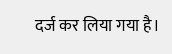दर्ज कर लिया गया है।